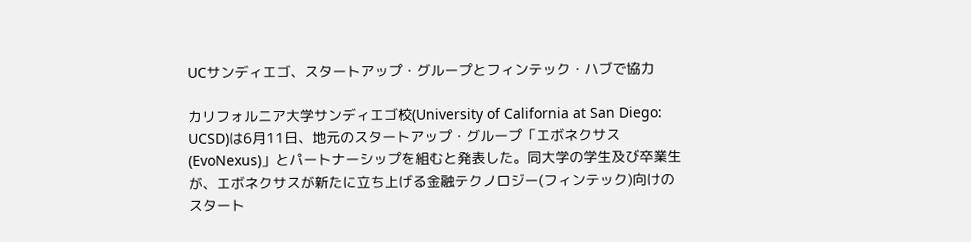UCサンディエゴ、スタートアップ・グループとフィンテック・ハブで協力

カリフォルニア大学サンディエゴ校(University of California at San Diego: UCSD)は6月11日、地元のスタートアップ・グループ「エボネクサス(EvoNexus)」とパートナーシップを組むと発表した。同大学の学生及び卒業生が、エボネクサスが新たに立ち上げる金融テクノロジー(フィンテック)向けのスタート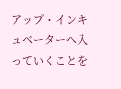アップ・インキュベーターへ入っていくことを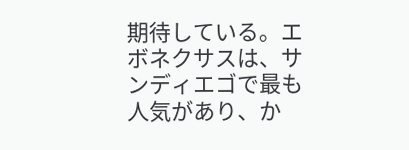期待している。エボネクサスは、サンディエゴで最も人気があり、か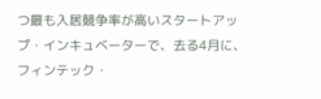つ最も入居競争率が高いスタートアップ・インキュベーターで、去る4月に、フィンテック・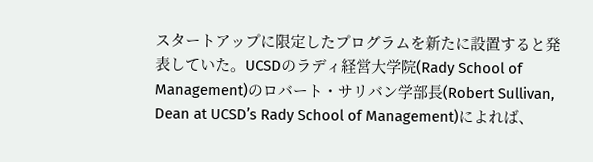スタートアップに限定したプログラムを新たに設置すると発表していた。UCSDのラディ経営大学院(Rady School of Management)のロバート・サリバン学部長(Robert Sullivan, Dean at UCSD’s Rady School of Management)によれば、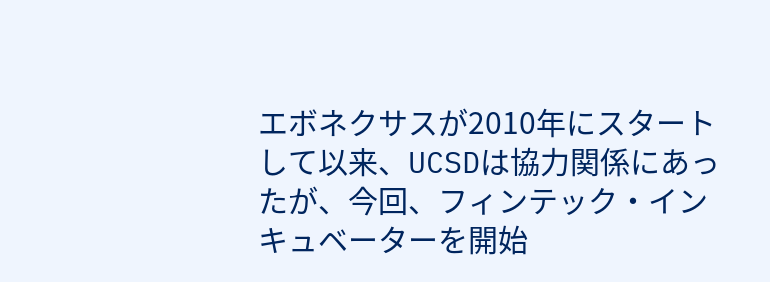エボネクサスが2010年にスタートして以来、UCSDは協力関係にあったが、今回、フィンテック・インキュベーターを開始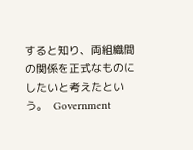すると知り、両組織間の関係を正式なものにしたいと考えたという。  Government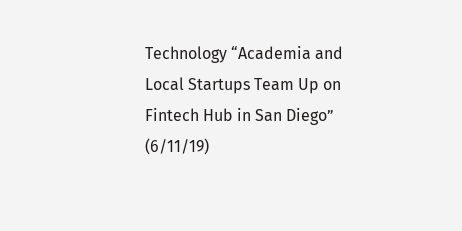Technology “Academia and Local Startups Team Up on Fintech Hub in San Diego” (6/11/19)